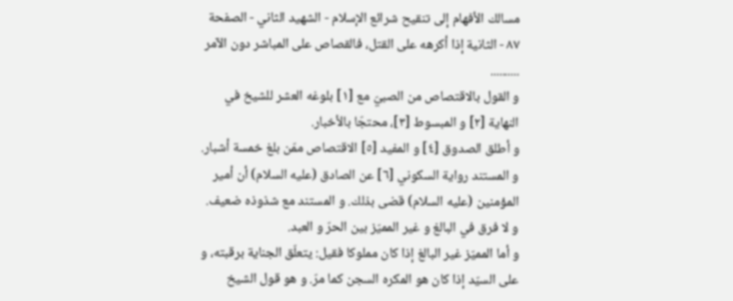مسالك الأفهام إلى تنقيح شرائع الإسلام - الشهيد الثاني - الصفحة ٨٧ - الثانية إذا أكرهه على القتل، فالقصاص على المباشر دون الآمر
..........
و القول بالاقتصاص من الصبيّ مع [١] بلوغه العشر للشيخ في النهاية [٢] و المبسوط [٣]، محتجّا بالأخبار.
و أطلق الصدوق [٤] و المفيد [٥] الاقتصاص ممّن بلغ خمسة أشبار. و المستند رواية السكوني [٦] عن الصادق (عليه السلام) أن أمير المؤمنين (عليه السلام) قضى بذلك. و المستند مع شذوذه ضعيف.
و لا فرق في البالغ و غير المميّز بين الحرّ و العبد.
و أما المميّز غير البالغ إذا كان مملوكا فقيل: يتعلّق الجناية برقبته، و على السيّد إذا كان هو المكره السجن كما مرّ. و هو قول الشيخ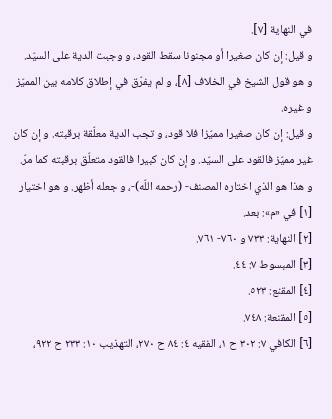في النهاية [٧].
و قيل: إن كان صغيرا أو مجنونا سقط القود، و وجبت الدية على السيّد.
و هو قول الشيخ في الخلاف [٨]، و لم يفرّق في إطلاق كلامه بين المميّز و غيره.
و قيل: إن كان صغيرا مميّزا فلا قود، و تجب الدية معلّقة برقبته. و إن كان غير مميّز فالقود على السيّد. و إن كان كبيرا فالقود متعلّق برقبته كما مرّ.
و هذا هو الذي اختاره المصنف- (رحمه اللّه)-، و جعله أظهر. و هو اختيار
[١] في «م»: بعد.
[٢] النهاية: ٧٣٣ و ٧٦٠- ٧٦١.
[٣] المبسوط ٧: ٤٤.
[٤] المقنع: ٥٢٣.
[٥] المقنعة: ٧٤٨.
[٦] الكافي ٧: ٣٠٢ ح ١، الفقيه ٤: ٨٤ ح ٢٧٠، التهذيب ١٠: ٢٣٣ ح ٩٢٢،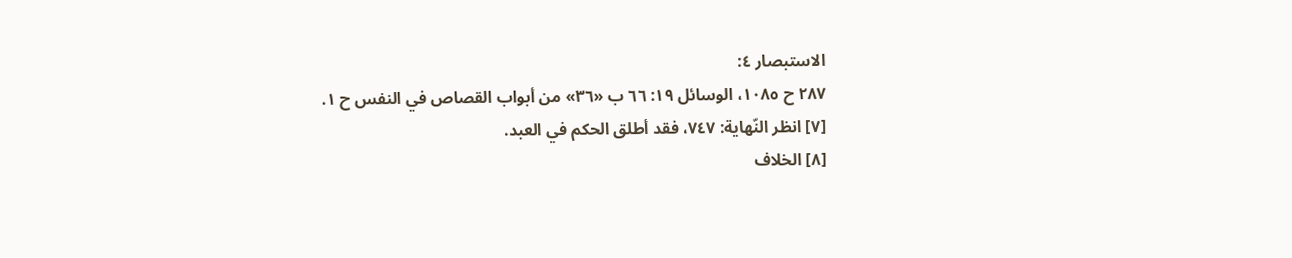الاستبصار ٤:
٢٨٧ ح ١٠٨٥، الوسائل ١٩: ٦٦ ب «٣٦» من أبواب القصاص في النفس ح ١.
[٧] انظر النّهاية: ٧٤٧، فقد أطلق الحكم في العبد.
[٨] الخلاف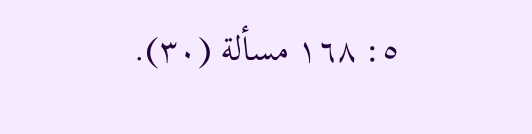٥: ١٦٨ مسألة (٣٠).